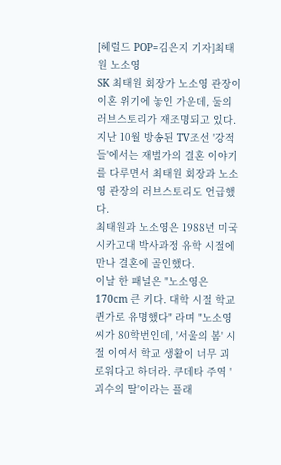[헤럴드 POP=김은지 기자]최태원 노소영
SK 최태원 회장가 노소영 관장이 이혼 위기에 놓인 가운데, 둘의 러브스토리가 재조명되고 있다.
지난 10월 방송된 TV조선 '강적들'에서는 재벌가의 결혼 이야기를 다루면서 최태원 회장과 노소영 관장의 러브스토리도 언급했다.
최태원과 노소영은 1988년 미국 시카고대 박사과정 유학 시절에 만나 결혼에 골인했다.
이날 한 패널은 "노소영은 170cm 큰 키다. 대학 시절 학교 퀸가로 유명했다" 라며 "노소영 씨가 80학번인데, '서울의 봄' 시절 이여서 학교 생활이 너무 괴로워다고 하더라. 쿠데타 주역 '괴수의 딸'이라는 플래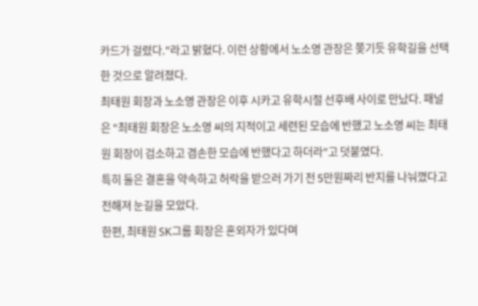카드가 걸렸다."라고 밝혔다. 이런 상황에서 노소영 관장은 쫒기듯 유학길을 선택한 것으로 알려졌다.
최태원 회장과 노소영 관장은 이후 시카고 유학시절 선후배 사이로 만났다. 패널은 "최태원 회장은 노소영 씨의 지적이고 세련된 모습에 반했고 노소영 씨는 최태원 회장이 검소하고 겸손한 모습에 반했다고 하더라"고 덧붙였다.
특히 둘은 결혼을 약속하고 허락을 받으러 가기 전 5만원짜리 반지를 나눠꼈다고 전해져 눈길을 모았다.
한편, 최태원 SK그룹 회장은 혼외자가 있다며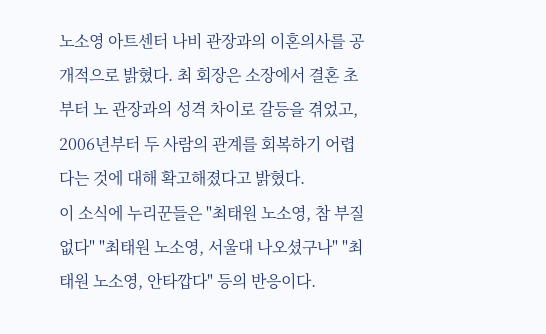노소영 아트센터 나비 관장과의 이혼의사를 공개적으로 밝혔다. 최 회장은 소장에서 결혼 초부터 노 관장과의 성격 차이로 갈등을 겪었고, 2006년부터 두 사람의 관계를 회복하기 어렵다는 것에 대해 확고해졌다고 밝혔다.
이 소식에 누리꾼들은 "최태원 노소영, 참 부질없다" "최태원 노소영, 서울대 나오셨구나" "최태원 노소영, 안타깝다" 등의 반응이다.